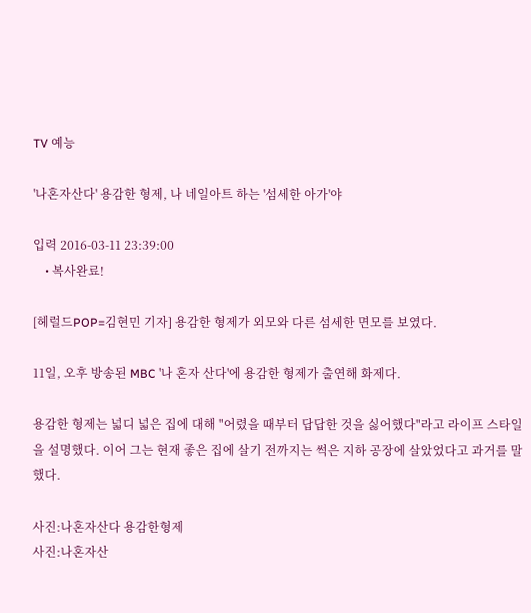TV 예능

'나혼자산다' 용감한 형제, 나 네일아트 하는 '섬세한 아가'야

입력 2016-03-11 23:39:00
    • 복사완료!

[헤럴드POP=김현민 기자] 용감한 형제가 외모와 다른 섬세한 면모를 보였다.

11일, 오후 방송된 MBC '나 혼자 산다'에 용감한 형제가 출연해 화제다.

용감한 형제는 넓디 넓은 집에 대해 "어렸을 때부터 답답한 것을 싫어했다"라고 라이프 스타일을 설명했다. 이어 그는 현재 좋은 집에 살기 전까지는 썩은 지하 공장에 살았었다고 과거를 말했다.

사진:나혼자산다 용감한형제
사진:나혼자산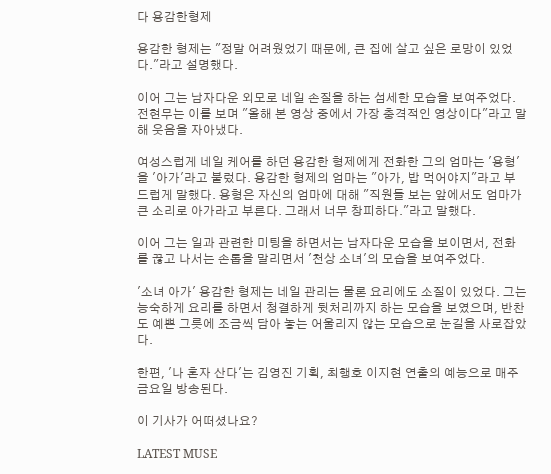다 용감한형제

용감한 형제는 "정말 어려웠었기 때문에, 큰 집에 살고 싶은 로망이 있었다."라고 설명했다.

이어 그는 남자다운 외모로 네일 손질을 하는 섬세한 모습을 보여주었다. 전현무는 이를 보며 "올해 본 영상 중에서 가장 충격적인 영상이다"라고 말해 웃음을 자아냈다.

여성스럽게 네일 케어를 하던 용감한 형제에게 전화한 그의 엄마는 '용형'을 '아가'라고 불렀다. 용감한 형제의 엄마는 "아가, 밥 먹어야지"라고 부드럽게 말했다. 용형은 자신의 엄마에 대해 "직원들 보는 앞에서도 엄마가 큰 소리로 아가라고 부른다. 그래서 너무 창피하다."라고 말했다.

이어 그는 일과 관련한 미팅을 하면서는 남자다운 모습을 보이면서, 전화를 끊고 나서는 손톱을 말리면서 '천상 소녀'의 모습을 보여주었다.

'소녀 아가' 용감한 형제는 네일 관리는 물론 요리에도 소질이 있었다. 그는 능숙하게 요리를 하면서 청결하게 뒷처리까지 하는 모습을 보였으며, 반찬도 예쁜 그릇에 조금씩 담아 놓는 어울리지 않는 모습으로 눈길을 사로잡았다.

한편, '나 혼자 산다'는 김영진 기획, 최행호 이지현 연출의 예능으로 매주 금요일 방송된다.

이 기사가 어떠셨나요?

LATEST MUSE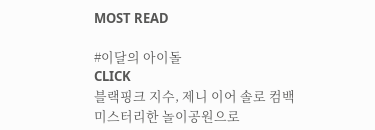MOST READ

#이달의 아이돌
CLICK
블랙핑크 지수, 제니 이어 솔로 컴백
미스터리한 놀이공원으로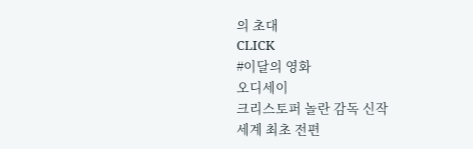의 초대
CLICK
#이달의 영화
오디세이
크리스토퍼 놀란 감독 신작
세계 최초 전편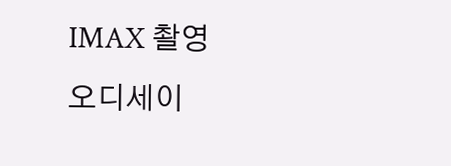IMAX 촬영
오디세이